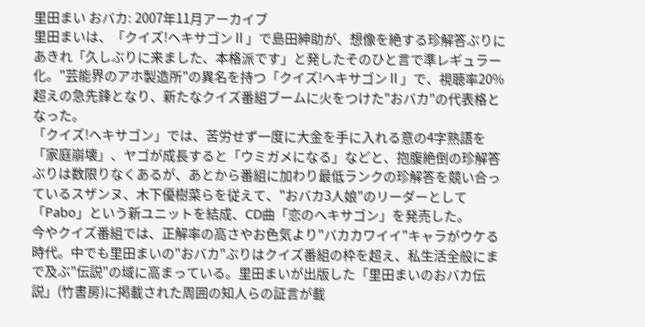里田まい おバカ: 2007年11月アーカイブ
里田まいは、「クイズ!ヘキサゴンⅡ」で島田紳助が、想像を絶する珍解答ぶりにあきれ「久しぶりに来ました、本格派です」と発したそのひと言で準レギュラー化。"芸能界のアホ製造所"の異名を持つ「クイズ!ヘキサゴンⅡ」で、視聴率20%超えの急先鋒となり、新たなクイズ番組ブームに火をつけた"おバカ"の代表格となった。
「クイズ!ヘキサゴン」では、苦労せず一度に大金を手に入れる意の4字熟語を「家庭崩壊」、ヤゴが成長すると「ウミガメになる」などと、抱腹絶倒の珍解答ぶりは数限りなくあるが、あとから番組に加わり最低ランクの珍解答を競い合っているスザンヌ、木下優樹菜らを従えて、"おバカ3人娘"のリーダーとして「Pabo」という新ユニットを結成、CD曲「恋のヘキサゴン」を発売した。
今やクイズ番組では、正解率の高さやお色気より"バカカワイイ"キャラがウケる時代。中でも里田まいの"おバカ"ぶりはクイズ番組の枠を超え、私生活全般にまで及ぶ"伝説"の域に高まっている。里田まいが出版した「里田まいのおバカ伝説」(竹書房)に掲載された周囲の知人らの証言が載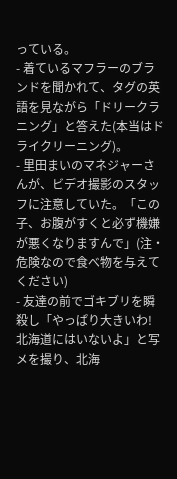っている。
- 着ているマフラーのブランドを聞かれて、タグの英語を見ながら「ドリークラニング」と答えた(本当はドライクリーニング)。
- 里田まいのマネジャーさんが、ビデオ撮影のスタッフに注意していた。「この子、お腹がすくと必ず機嫌が悪くなりますんで」(注・危険なので食べ物を与えてください)
- 友達の前でゴキブリを瞬殺し「やっぱり大きいわ! 北海道にはいないよ」と写メを撮り、北海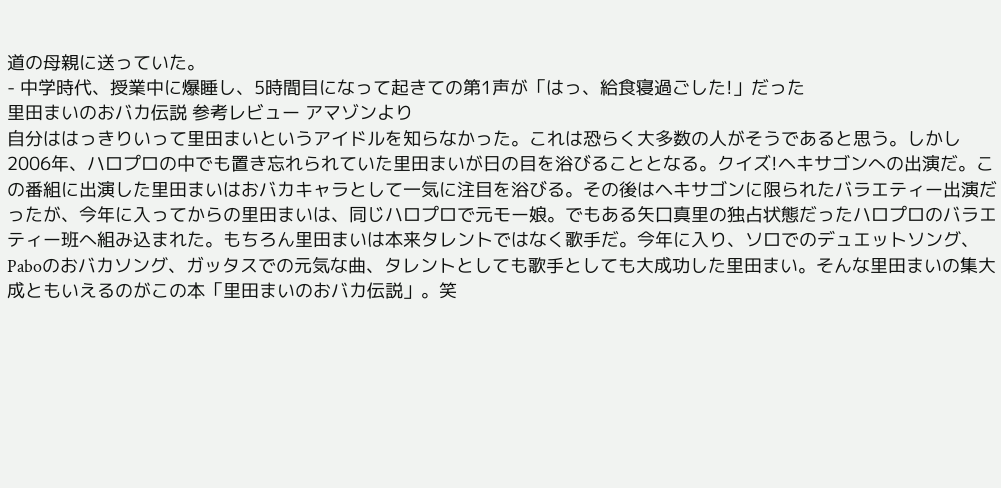道の母親に送っていた。
- 中学時代、授業中に爆睡し、5時間目になって起きての第1声が「はっ、給食寝過ごした!」だった
里田まいのおバカ伝説 参考レビュー アマゾンより
自分ははっきりいって里田まいというアイドルを知らなかった。これは恐らく大多数の人がそうであると思う。しかし2006年、ハロプロの中でも置き忘れられていた里田まいが日の目を浴びることとなる。クイズ!ヘキサゴンへの出演だ。この番組に出演した里田まいはおバカキャラとして一気に注目を浴びる。その後はヘキサゴンに限られたバラエティー出演だったが、今年に入ってからの里田まいは、同じハロプロで元モー娘。でもある矢口真里の独占状態だったハロプロのバラエティー班へ組み込まれた。もちろん里田まいは本来タレントではなく歌手だ。今年に入り、ソロでのデュエットソング、Paboのおバカソング、ガッタスでの元気な曲、タレントとしても歌手としても大成功した里田まい。そんな里田まいの集大成ともいえるのがこの本「里田まいのおバカ伝説」。笑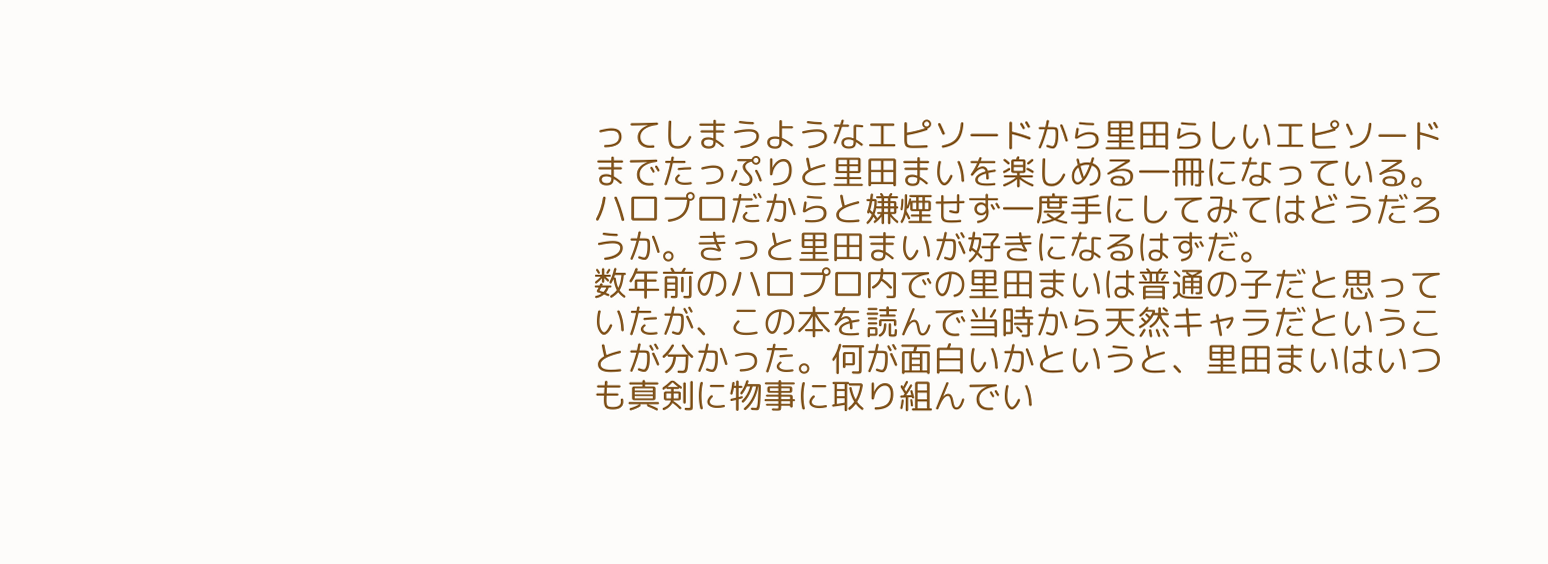ってしまうようなエピソードから里田らしいエピソードまでたっぷりと里田まいを楽しめる一冊になっている。ハロプロだからと嫌煙せず一度手にしてみてはどうだろうか。きっと里田まいが好きになるはずだ。
数年前のハロプロ内での里田まいは普通の子だと思っていたが、この本を読んで当時から天然キャラだということが分かった。何が面白いかというと、里田まいはいつも真剣に物事に取り組んでい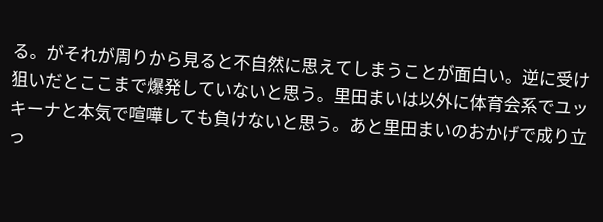る。がそれが周りから見ると不自然に思えてしまうことが面白い。逆に受け狙いだとここまで爆発していないと思う。里田まいは以外に体育会系でユッキーナと本気で喧嘩しても負けないと思う。あと里田まいのおかげで成り立っ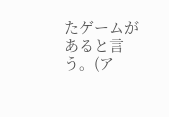たゲームがあると言う。(ア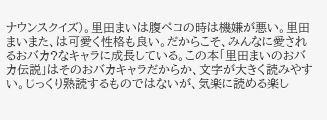ナウンスクイズ)。里田まいは腹ペコの時は機嫌が悪い。里田まいまた、は可愛く性格も良い。だからこそ、みんなに愛されるおバカ?なキャラに成長している。この本「里田まいのおバカ伝説」はそのおバカキャラだからか、文字が大きく読みやすい。じっくり熟読するものではないが、気楽に読める楽し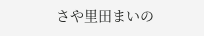さや里田まいの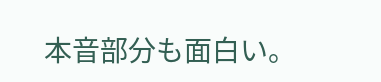本音部分も面白い。